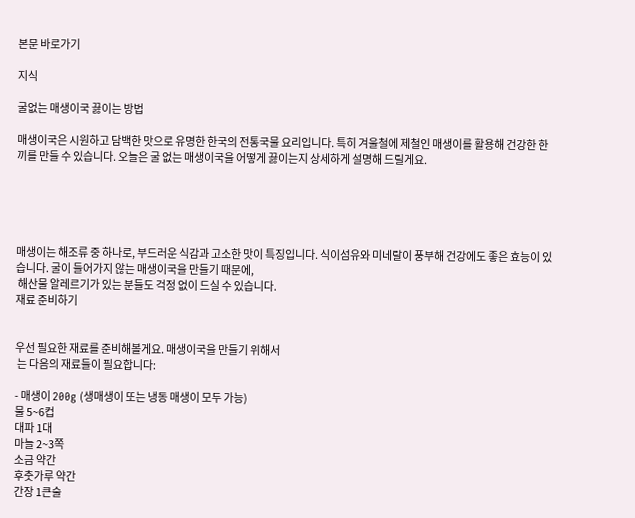본문 바로가기

지식

굴없는 매생이국 끓이는 방법

매생이국은 시원하고 담백한 맛으로 유명한 한국의 전통국물 요리입니다. 특히 겨울철에 제철인 매생이를 활용해 건강한 한 끼를 만들 수 있습니다. 오늘은 굴 없는 매생이국을 어떻게 끓이는지 상세하게 설명해 드릴게요.





매생이는 해조류 중 하나로, 부드러운 식감과 고소한 맛이 특징입니다. 식이섬유와 미네랄이 풍부해 건강에도 좋은 효능이 있습니다. 굴이 들어가지 않는 매생이국을 만들기 때문에,
 해산물 알레르기가 있는 분들도 걱정 없이 드실 수 있습니다.
재료 준비하기


우선 필요한 재료를 준비해볼게요. 매생이국을 만들기 위해서
 는 다음의 재료들이 필요합니다:

- 매생이 200g (생매생이 또는 냉동 매생이 모두 가능)
물 5~6컵
대파 1대
마늘 2~3쪽
소금 약간
후춧가루 약간
간장 1큰술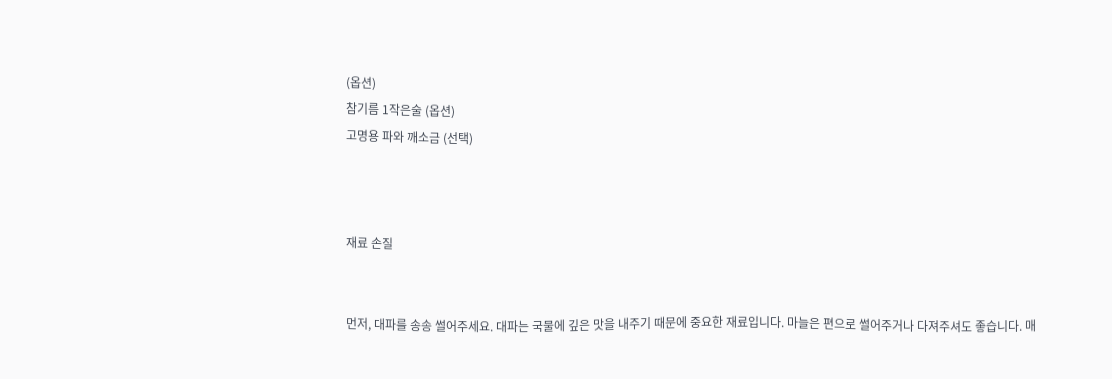(옵션)
참기름 1작은술 (옵션)
고명용 파와 깨소금 (선택)



재료 손질


먼저, 대파를 송송 썰어주세요. 대파는 국물에 깊은 맛을 내주기 때문에 중요한 재료입니다. 마늘은 편으로 썰어주거나 다져주셔도 좋습니다. 매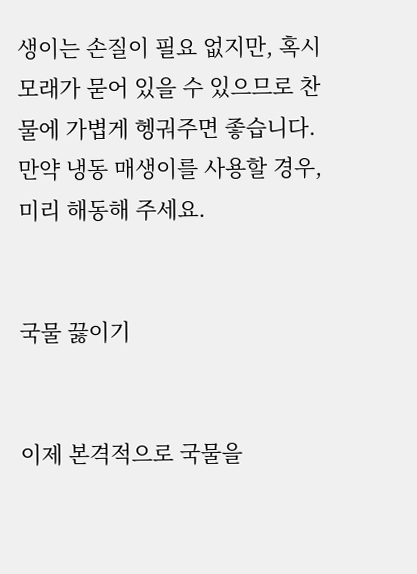생이는 손질이 필요 없지만, 혹시 모래가 묻어 있을 수 있으므로 찬물에 가볍게 헹궈주면 좋습니다. 만약 냉동 매생이를 사용할 경우, 미리 해동해 주세요.


국물 끓이기


이제 본격적으로 국물을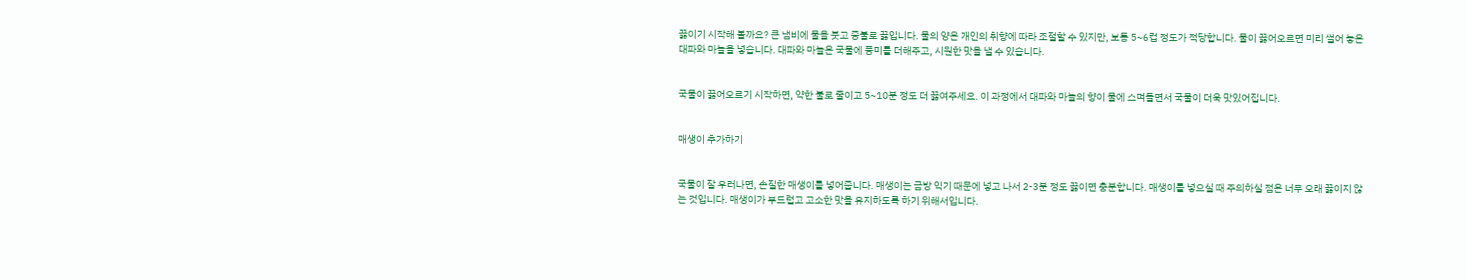끓이기 시작해 볼까요? 큰 냄비에 물을 붓고 중불로 끓입니다. 물의 양은 개인의 취향에 따라 조절할 수 있지만, 보통 5~6컵 정도가 적당합니다. 물이 끓어오르면 미리 썰어 놓은 대파와 마늘을 넣습니다. 대파와 마늘은 국물에 풍미를 더해주고, 시원한 맛을 낼 수 있습니다.


국물이 끓어오르기 시작하면, 약한 불로 줄이고 5~10분 정도 더 끓여주세요. 이 과정에서 대파와 마늘의 향이 물에 스며들면서 국물이 더욱 맛있어집니다.


매생이 추가하기


국물이 잘 우러나면, 손질한 매생이를 넣어줍니다. 매생이는 금방 익기 때문에 넣고 나서 2-3분 정도 끓이면 충분합니다. 매생이를 넣으실 때 주의하실 점은 너무 오래 끓이지 않는 것입니다. 매생이가 부드럽고 고소한 맛을 유지하도록 하기 위해서입니다.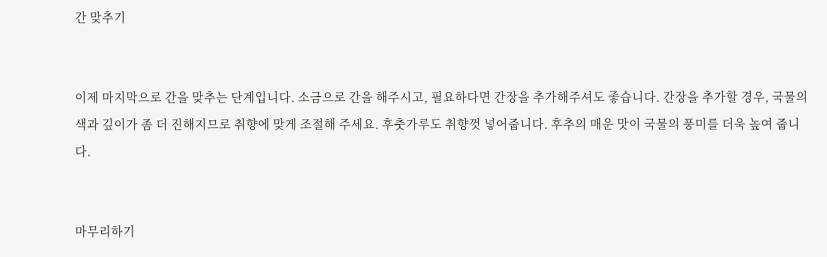간 맞추기


이제 마지막으로 간을 맞추는 단계입니다. 소금으로 간을 해주시고, 필요하다면 간장을 추가해주셔도 좋습니다. 간장을 추가할 경우, 국물의 색과 깊이가 좀 더 진해지므로 취향에 맞게 조절해 주세요. 후춧가루도 취향껏 넣어줍니다. 후추의 매운 맛이 국물의 풍미를 더욱 높여 줍니다.


마무리하기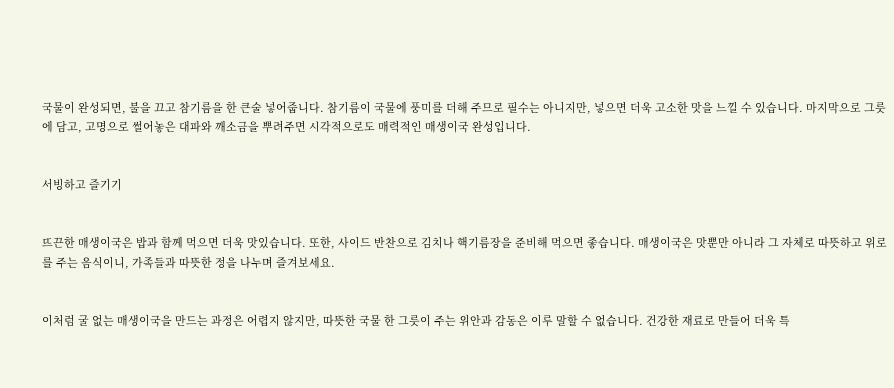국물이 완성되면, 불을 끄고 참기름을 한 큰술 넣어줍니다. 참기름이 국물에 풍미를 더해 주므로 필수는 아니지만, 넣으면 더욱 고소한 맛을 느낄 수 있습니다. 마지막으로 그릇에 담고, 고명으로 썰어놓은 대파와 깨소금을 뿌려주면 시각적으로도 매력적인 매생이국 완성입니다.


서빙하고 즐기기


뜨끈한 매생이국은 밥과 함께 먹으면 더욱 맛있습니다. 또한, 사이드 반찬으로 김치나 핵기름장을 준비해 먹으면 좋습니다. 매생이국은 맛뿐만 아니라 그 자체로 따뜻하고 위로를 주는 음식이니, 가족들과 따뜻한 정을 나누며 즐겨보세요.


이처럼 굴 없는 매생이국을 만드는 과정은 어렵지 않지만, 따뜻한 국물 한 그릇이 주는 위안과 감동은 이루 말할 수 없습니다. 건강한 재료로 만들어 더욱 특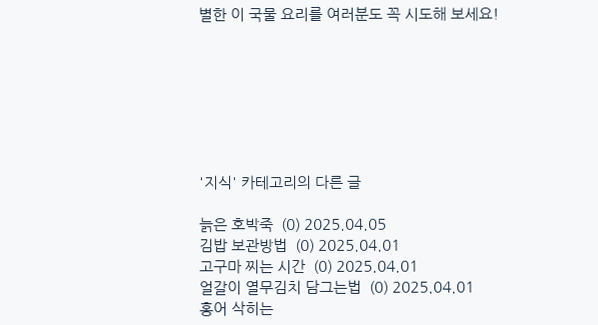별한 이 국물 요리를 여러분도 꼭 시도해 보세요!







'지식' 카테고리의 다른 글

늙은 호박죽  (0) 2025.04.05
김밥 보관방법  (0) 2025.04.01
고구마 찌는 시간  (0) 2025.04.01
얼갈이 열무김치 담그는법  (0) 2025.04.01
홍어 삭히는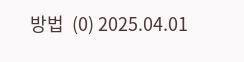방법  (0) 2025.04.01